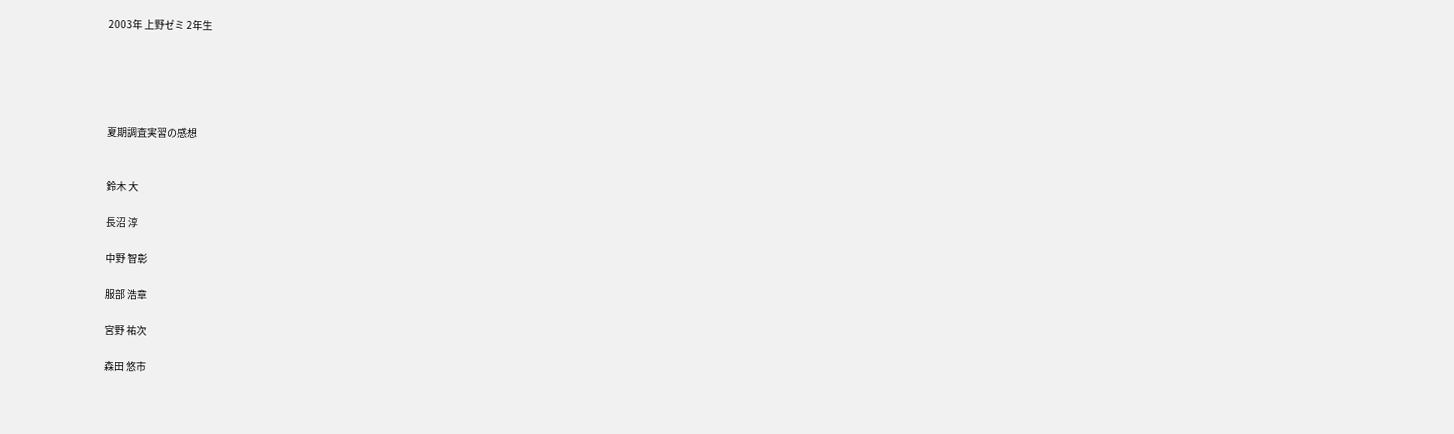2003年 上野ゼミ 2年生





夏期調査実習の感想


鈴木 大

長沼 淳

中野 智彰

服部 浩章

宮野 祐次

森田 悠市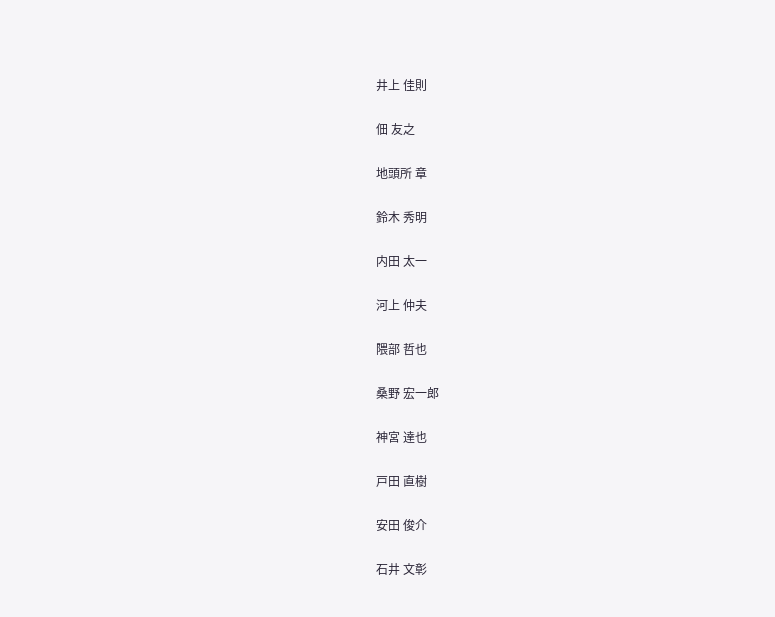井上 佳則

佃 友之

地頭所 章

鈴木 秀明

内田 太一

河上 仲夫

隈部 哲也

桑野 宏一郎

神宮 達也

戸田 直樹

安田 俊介

石井 文彰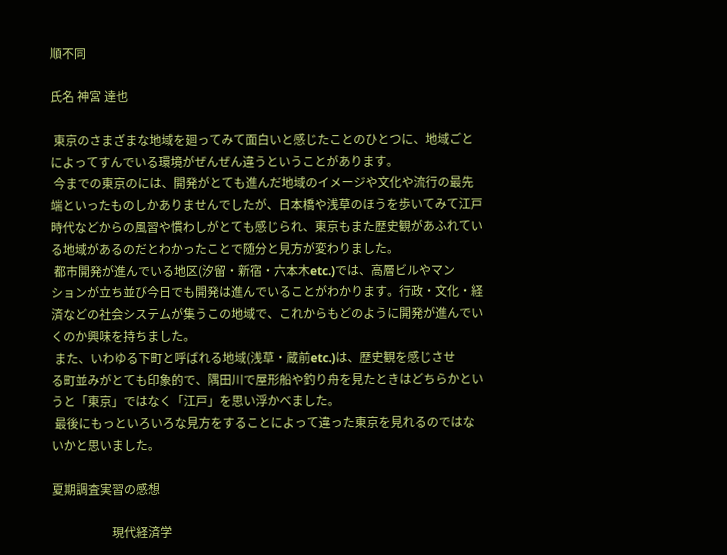順不同

氏名 神宮 達也

 東京のさまざまな地域を廻ってみて面白いと感じたことのひとつに、地域ごと
によってすんでいる環境がぜんぜん違うということがあります。
 今までの東京のには、開発がとても進んだ地域のイメージや文化や流行の最先
端といったものしかありませんでしたが、日本橋や浅草のほうを歩いてみて江戸
時代などからの風習や慣わしがとても感じられ、東京もまた歴史観があふれてい
る地域があるのだとわかったことで随分と見方が変わりました。
 都市開発が進んでいる地区(汐留・新宿・六本木etc.)では、高層ビルやマン
ションが立ち並び今日でも開発は進んでいることがわかります。行政・文化・経
済などの社会システムが集うこの地域で、これからもどのように開発が進んでい
くのか興味を持ちました。
 また、いわゆる下町と呼ばれる地域(浅草・蔵前etc.)は、歴史観を感じさせ
る町並みがとても印象的で、隅田川で屋形船や釣り舟を見たときはどちらかとい
うと「東京」ではなく「江戸」を思い浮かべました。
 最後にもっといろいろな見方をすることによって違った東京を見れるのではな
いかと思いました。

夏期調査実習の感想

                    現代経済学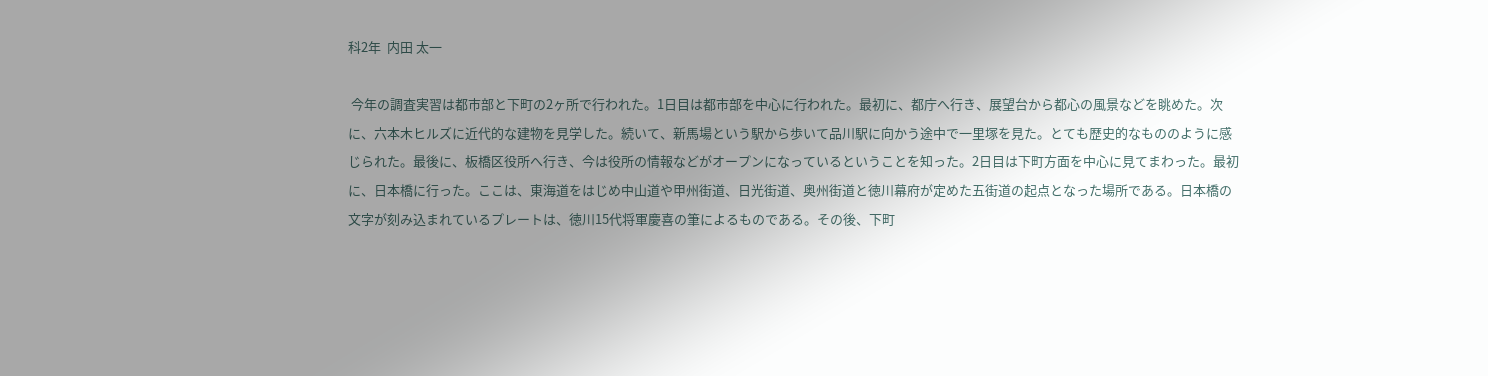科2年  内田 太一

 今年の調査実習は都市部と下町の2ヶ所で行われた。1日目は都市部を中心に行われた。最初に、都庁へ行き、展望台から都心の風景などを眺めた。次に、六本木ヒルズに近代的な建物を見学した。続いて、新馬場という駅から歩いて品川駅に向かう途中で一里塚を見た。とても歴史的なもののように感じられた。最後に、板橋区役所へ行き、今は役所の情報などがオープンになっているということを知った。2日目は下町方面を中心に見てまわった。最初に、日本橋に行った。ここは、東海道をはじめ中山道や甲州街道、日光街道、奥州街道と徳川幕府が定めた五街道の起点となった場所である。日本橋の文字が刻み込まれているプレートは、徳川15代将軍慶喜の筆によるものである。その後、下町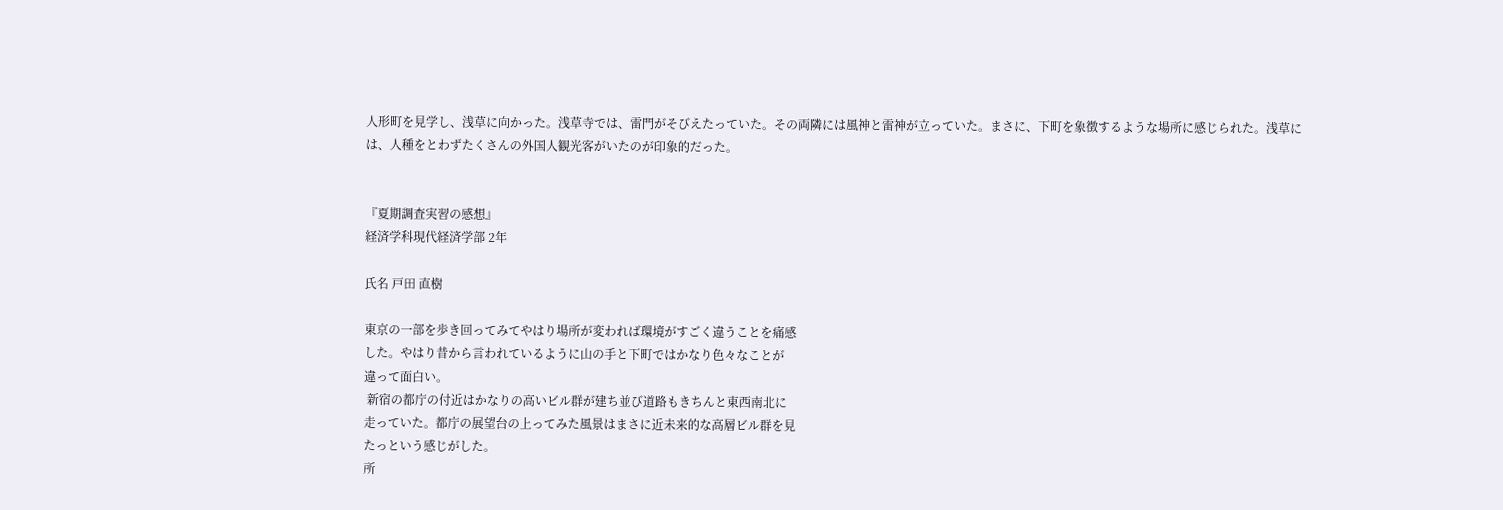人形町を見学し、浅草に向かった。浅草寺では、雷門がそびえたっていた。その両隣には風神と雷神が立っていた。まさに、下町を象徴するような場所に感じられた。浅草には、人種をとわずたくさんの外国人観光客がいたのが印象的だった。


『夏期調査実習の感想』
経済学科現代経済学部 2年

氏名 戸田 直樹

東京の一部を歩き回ってみてやはり場所が変われば環境がすごく違うことを痛感
した。やはり昔から言われているように山の手と下町ではかなり色々なことが
違って面白い。
 新宿の都庁の付近はかなりの高いビル群が建ち並び道路もきちんと東西南北に
走っていた。都庁の展望台の上ってみた風景はまさに近未来的な高層ビル群を見
たっという感じがした。
所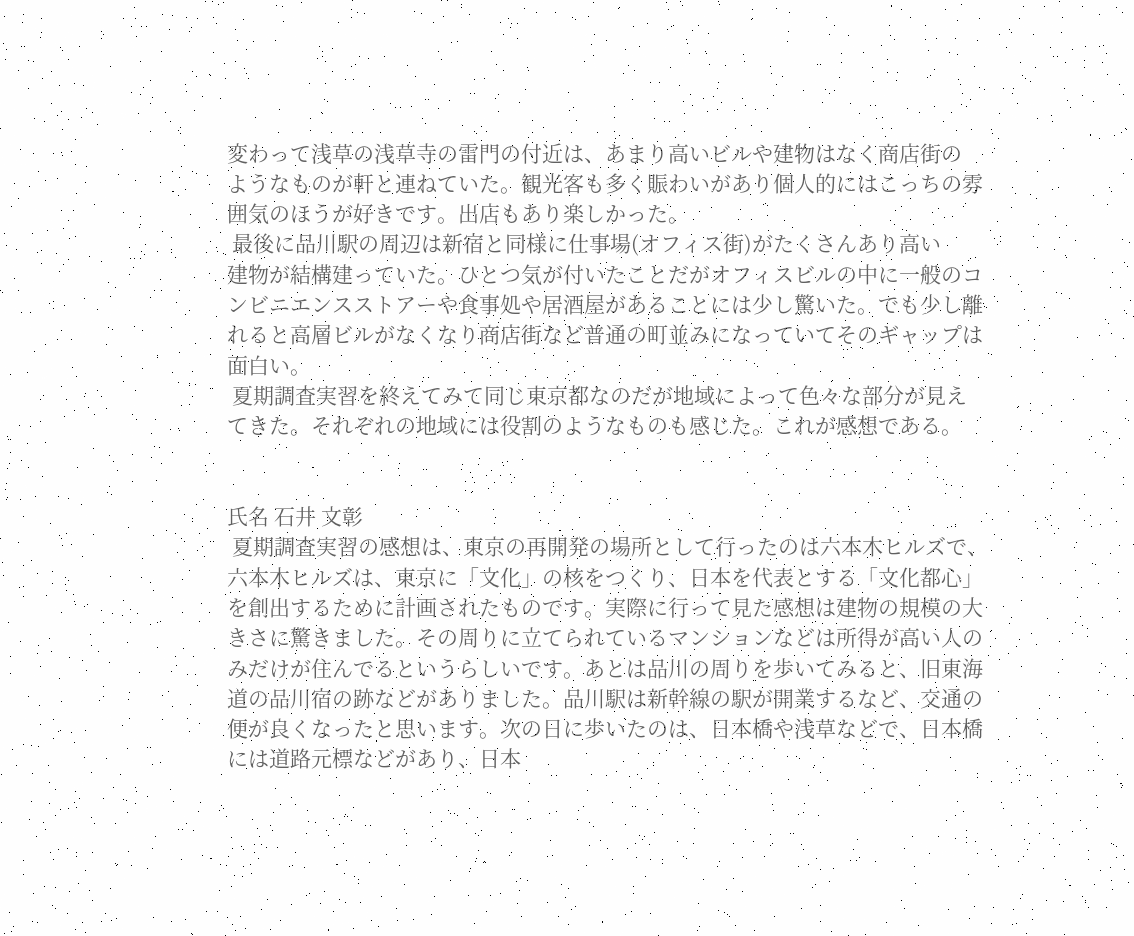変わって浅草の浅草寺の雷門の付近は、あまり高いビルや建物はなく商店街の
ようなものが軒と連ねていた。観光客も多く賑わいがあり個人的にはこっちの雰
囲気のほうが好きです。出店もあり楽しかった。
 最後に品川駅の周辺は新宿と同様に仕事場(オフィス街)がたくさんあり高い
建物が結構建っていた。ひとつ気が付いたことだがオフィスビルの中に一般のコ
ンビニエンスストアーや食事処や居酒屋があることには少し驚いた。でも少し離
れると高層ビルがなくなり商店街など普通の町並みになっていてそのギャップは
面白い。
 夏期調査実習を終えてみて同じ東京都なのだが地域によって色々な部分が見え
てきた。それぞれの地域には役割のようなものも感じた。これが感想である。


氏名 石井 文彰
 夏期調査実習の感想は、東京の再開発の場所として行ったのは六本木ヒルズで、
六本木ヒルズは、東京に「文化」の核をつくり、日本を代表とする「文化都心」
を創出するために計画されたものです。実際に行って見た感想は建物の規模の大
きさに驚きました。その周りに立てられているマンションなどは所得が高い人の
みだけが住んでるというらしいです。あとは品川の周りを歩いてみると、旧東海
道の品川宿の跡などがありました。品川駅は新幹線の駅が開業するなど、交通の
便が良くなったと思います。次の日に歩いたのは、日本橋や浅草などで、日本橋
には道路元標などがあり、日本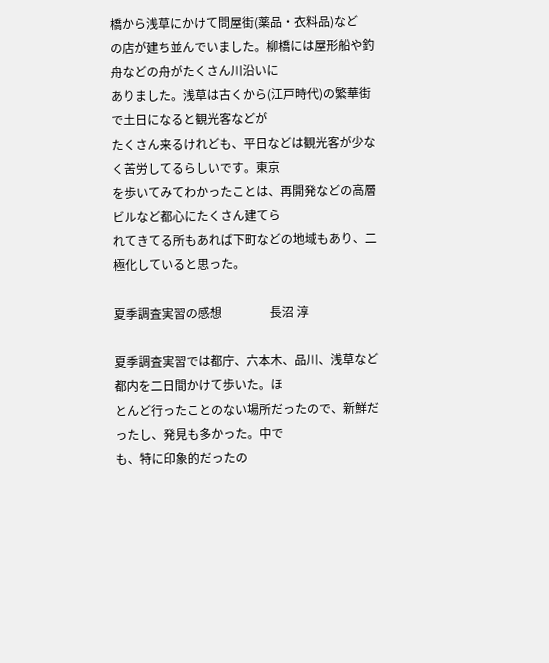橋から浅草にかけて問屋街(薬品・衣料品)など
の店が建ち並んでいました。柳橋には屋形船や釣舟などの舟がたくさん川沿いに
ありました。浅草は古くから(江戸時代)の繁華街で土日になると観光客などが
たくさん来るけれども、平日などは観光客が少なく苦労してるらしいです。東京
を歩いてみてわかったことは、再開発などの高層ビルなど都心にたくさん建てら
れてきてる所もあれば下町などの地域もあり、二極化していると思った。

夏季調査実習の感想                長沼 淳

夏季調査実習では都庁、六本木、品川、浅草など都内を二日間かけて歩いた。ほ
とんど行ったことのない場所だったので、新鮮だったし、発見も多かった。中で
も、特に印象的だったの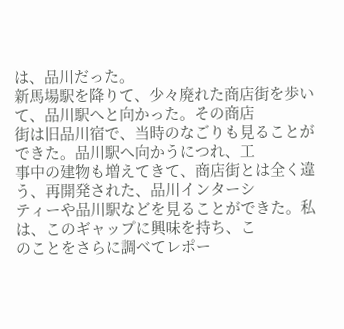は、品川だった。
新馬場駅を降りて、少々廃れた商店街を歩いて、品川駅へと向かった。その商店
街は旧品川宿で、当時のなごりも見ることができた。品川駅へ向かうにつれ、工
事中の建物も増えてきて、商店街とは全く違う、再開発された、品川インターシ
ティーや品川駅などを見ることができた。私は、このギャップに興味を持ち、こ
のことをさらに調べてレポー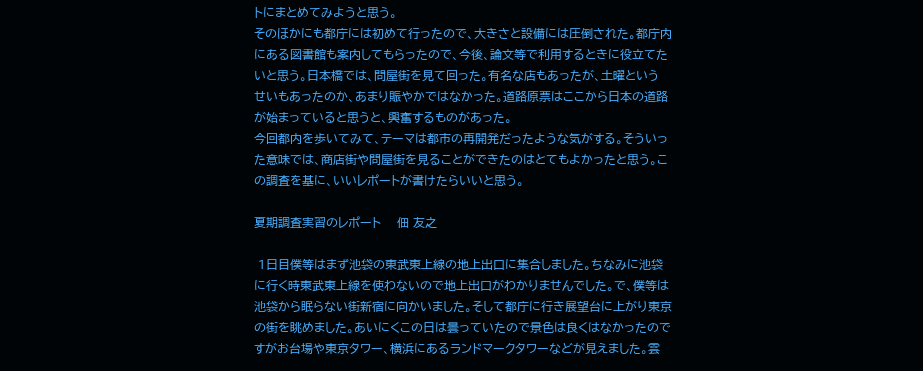トにまとめてみようと思う。
そのほかにも都庁には初めて行ったので、大きさと設備には圧倒された。都庁内
にある図書館も案内してもらったので、今後、論文等で利用するときに役立てた
いと思う。日本橋では、問屋街を見て回った。有名な店もあったが、土曜という
せいもあったのか、あまり賑やかではなかった。道路原票はここから日本の道路
が始まっていると思うと、興奮するものがあった。
今回都内を歩いてみて、テーマは都市の再開発だったような気がする。そういっ
た意味では、商店街や問屋街を見ることができたのはとてもよかったと思う。こ
の調査を基に、いいレポートが書けたらいいと思う。

夏期調査実習のレポート    佃 友之

 1日目僕等はまず池袋の東武東上線の地上出口に集合しました。ちなみに池袋
に行く時東武東上線を使わないので地上出口がわかりませんでした。で、僕等は
池袋から眠らない街新宿に向かいました。そして都庁に行き展望台に上がり東京
の街を眺めました。あいにくこの日は曇っていたので景色は良くはなかったので
すがお台場や東京タワー、横浜にあるランドマークタワーなどが見えました。雲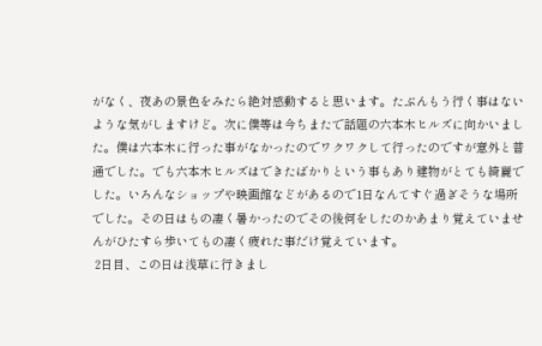がなく、夜あの景色をみたら絶対感動すると思います。たぶんもう行く事はない
ような気がしますけど。次に僕等は今ちまたで話題の六本木ヒルズに向かいまし
た。僕は六本木に行った事がなかったのでワクワクして行ったのですが意外と普
通でした。でも六本木ヒルズはできたばかりという事もあり建物がとても綺麗で
した。いろんなショップや映画館などがあるので1日なんてすぐ過ぎそうな場所
でした。その日はもの凄く暑かったのでその後何をしたのかあまり覚えていませ
んがひたすら歩いてもの凄く疲れた事だけ覚えています。
 2日目、この日は浅草に行きまし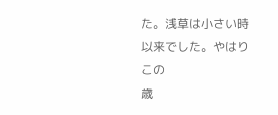た。浅草は小さい時以来でした。やはりこの
歳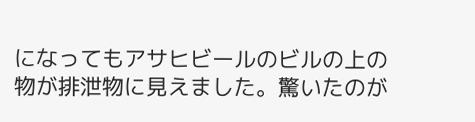になってもアサヒビールのビルの上の物が排泄物に見えました。驚いたのが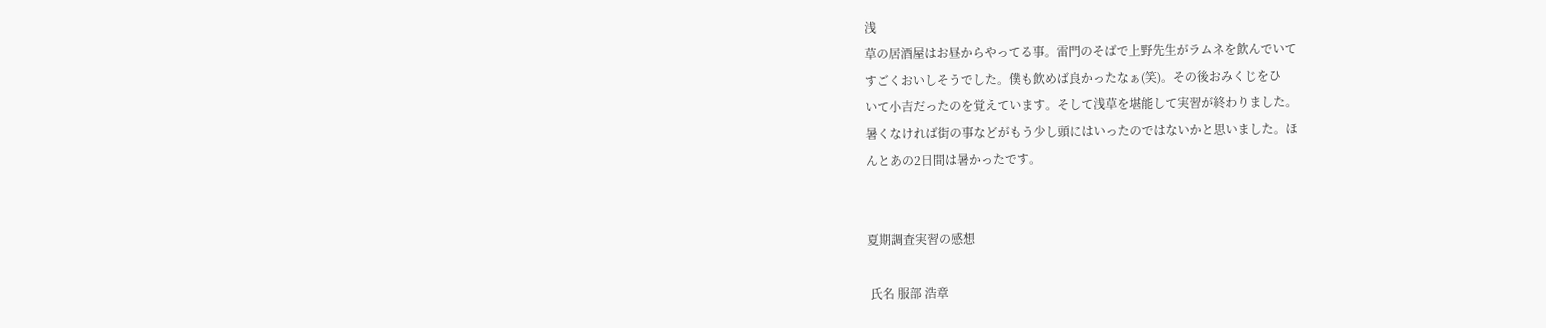浅
草の居酒屋はお昼からやってる事。雷門のそばで上野先生がラムネを飲んでいて
すごくおいしそうでした。僕も飲めば良かったなぁ(笑)。その後おみくじをひ
いて小吉だったのを覚えています。そして浅草を堪能して実習が終わりました。
暑くなければ街の事などがもう少し頭にはいったのではないかと思いました。ほ
んとあの2日間は暑かったです。


夏期調査実習の感想

 氏名 服部 浩章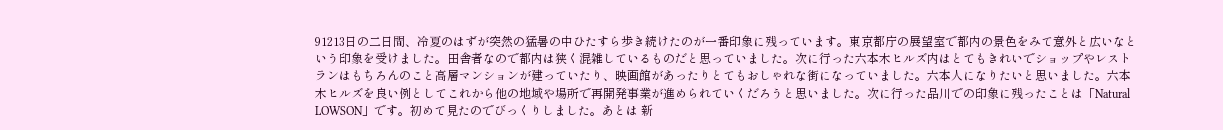91213日の二日間、冷夏のはずが突然の猛暑の中ひたすら歩き続けたのが一番印象に残っています。東京都庁の展望室で都内の景色をみて意外と広いなという印象を受けました。田舎者なので都内は狭く混雑しているものだと思っていました。次に行った六本木ヒルズ内はとてもきれいでショップやレストランはもちろんのこと高層マンションが建っていたり、映画館があったりとてもおしゃれな街になっていました。六本人になりたいと思いました。六本木ヒルズを良い例としてこれから他の地域や場所で再開発事業が進められていくだろうと思いました。次に行った品川での印象に残ったことは「Natural LOWSON」です。初めて見たのでびっくりしました。あとは 新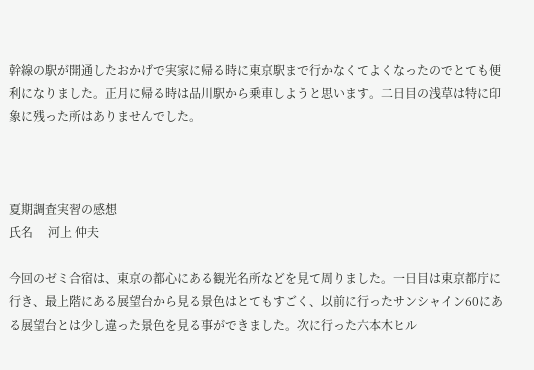幹線の駅が開通したおかげで実家に帰る時に東京駅まで行かなくてよくなったのでとても便利になりました。正月に帰る時は品川駅から乗車しようと思います。二日目の浅草は特に印象に残った所はありませんでした。



夏期調査実習の感想
氏名     河上 仲夫

今回のゼミ合宿は、東京の都心にある観光名所などを見て周りました。一日目は東京都庁に行き、最上階にある展望台から見る景色はとてもすごく、以前に行ったサンシャイン60にある展望台とは少し違った景色を見る事ができました。次に行った六本木ヒル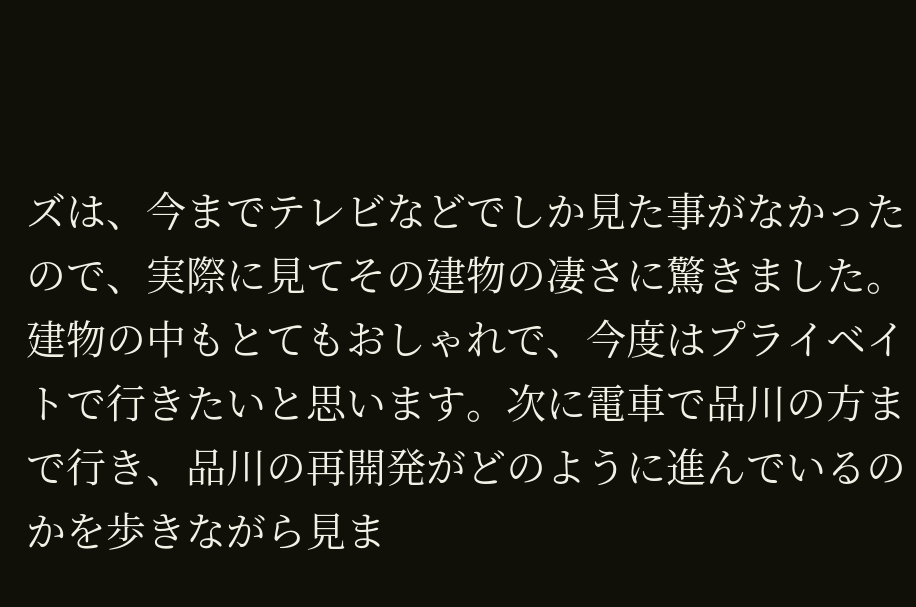ズは、今までテレビなどでしか見た事がなかったので、実際に見てその建物の凄さに驚きました。建物の中もとてもおしゃれで、今度はプライベイトで行きたいと思います。次に電車で品川の方まで行き、品川の再開発がどのように進んでいるのかを歩きながら見ま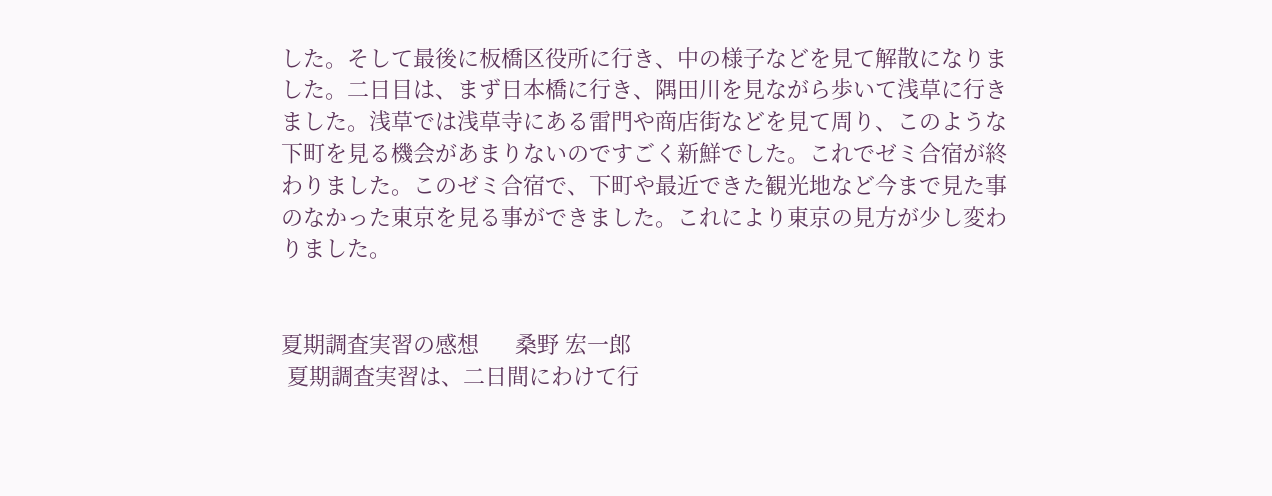した。そして最後に板橋区役所に行き、中の様子などを見て解散になりました。二日目は、まず日本橋に行き、隅田川を見ながら歩いて浅草に行きました。浅草では浅草寺にある雷門や商店街などを見て周り、このような下町を見る機会があまりないのですごく新鮮でした。これでゼミ合宿が終わりました。このゼミ合宿で、下町や最近できた観光地など今まで見た事のなかった東京を見る事ができました。これにより東京の見方が少し変わりました。


夏期調査実習の感想      桑野 宏一郎
 夏期調査実習は、二日間にわけて行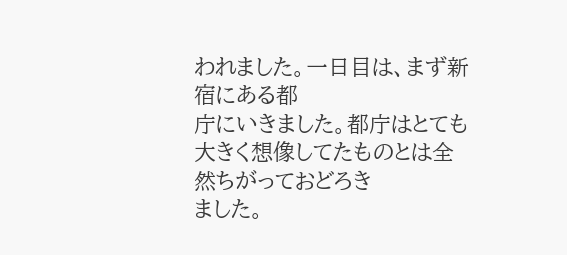われました。一日目は、まず新宿にある都
庁にいきました。都庁はとても大きく想像してたものとは全然ちがっておどろき
ました。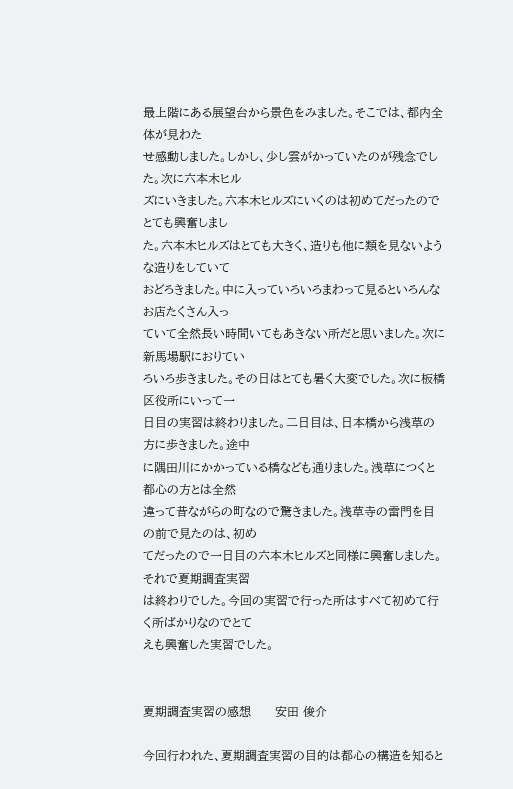最上階にある展望台から景色をみました。そこでは、都内全体が見わた
せ感動しました。しかし、少し雲がかっていたのが残念でした。次に六本木ヒル
ズにいきました。六本木ヒルズにいくのは初めてだったのでとても興奮しまし
た。六本木ヒルズはとても大きく、造りも他に類を見ないような造りをしていて
おどろきました。中に入っていろいろまわって見るといろんなお店たくさん入っ
ていて全然長い時間いてもあきない所だと思いました。次に新馬場駅におりてい
ろいろ歩きました。その日はとても暑く大変でした。次に板橋区役所にいって一
日目の実習は終わりました。二日目は、日本橋から浅草の方に歩きました。途中
に隅田川にかかっている橋なども通りました。浅草につくと都心の方とは全然
違って昔ながらの町なので驚きました。浅草寺の雷門を目の前で見たのは、初め
てだったので一日目の六本木ヒルズと同様に興奮しました。それで夏期調査実習
は終わりでした。今回の実習で行った所はすべて初めて行く所ばかりなのでとて
えも興奮した実習でした。


夏期調査実習の感想      安田 俊介

今回行われた、夏期調査実習の目的は都心の構造を知ると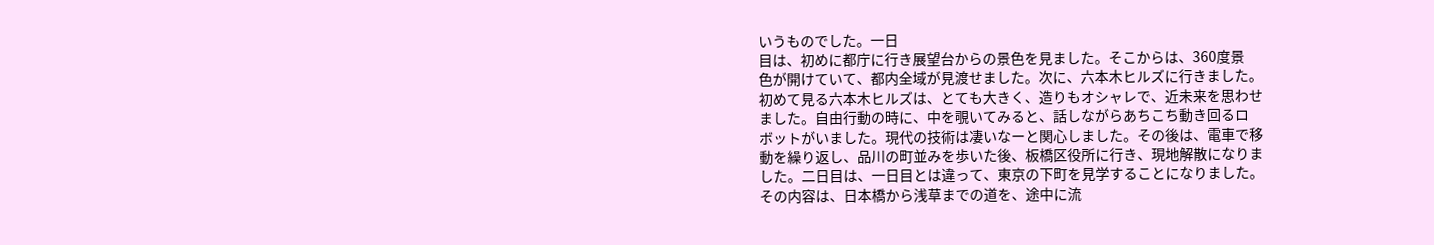いうものでした。一日
目は、初めに都庁に行き展望台からの景色を見ました。そこからは、360度景
色が開けていて、都内全域が見渡せました。次に、六本木ヒルズに行きました。
初めて見る六本木ヒルズは、とても大きく、造りもオシャレで、近未来を思わせ
ました。自由行動の時に、中を覗いてみると、話しながらあちこち動き回るロ
ボットがいました。現代の技術は凄いなーと関心しました。その後は、電車で移
動を繰り返し、品川の町並みを歩いた後、板橋区役所に行き、現地解散になりま
した。二日目は、一日目とは違って、東京の下町を見学することになりました。
その内容は、日本橋から浅草までの道を、途中に流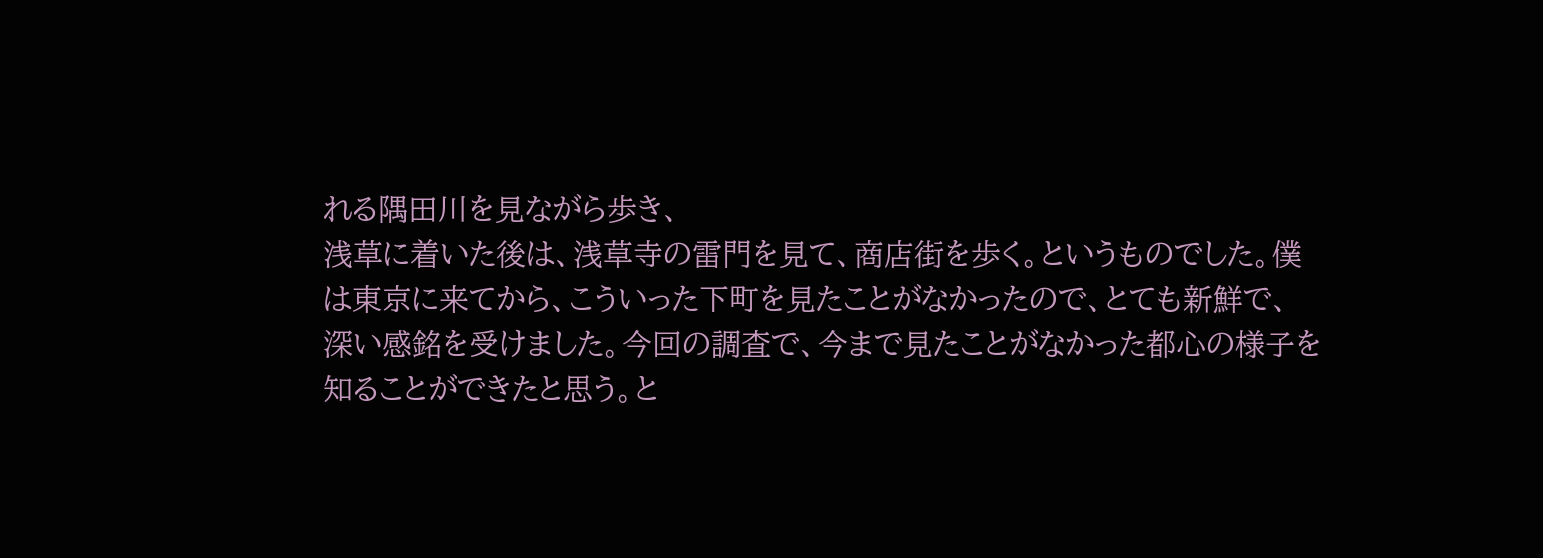れる隅田川を見ながら歩き、
浅草に着いた後は、浅草寺の雷門を見て、商店街を歩く。というものでした。僕
は東京に来てから、こういった下町を見たことがなかったので、とても新鮮で、
深い感銘を受けました。今回の調査で、今まで見たことがなかった都心の様子を
知ることができたと思う。と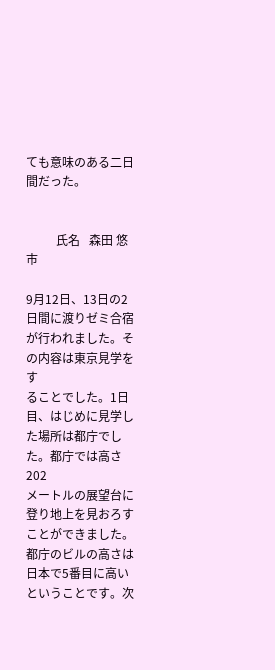ても意味のある二日間だった。


          氏名   森田 悠市

9月12日、13日の2日間に渡りゼミ合宿が行われました。その内容は東京見学をす
ることでした。1日目、はじめに見学した場所は都庁でした。都庁では高さ202
メートルの展望台に登り地上を見おろすことができました。都庁のビルの高さは
日本で5番目に高いということです。次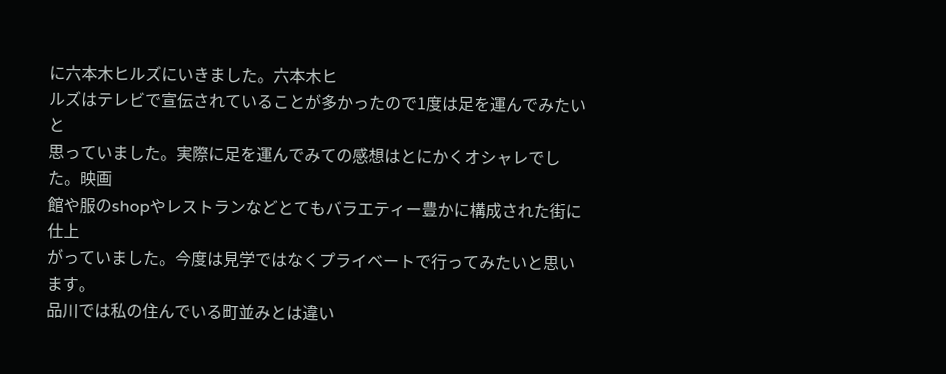に六本木ヒルズにいきました。六本木ヒ
ルズはテレビで宣伝されていることが多かったので1度は足を運んでみたいと
思っていました。実際に足を運んでみての感想はとにかくオシャレでした。映画
館や服のshopやレストランなどとてもバラエティー豊かに構成された街に仕上
がっていました。今度は見学ではなくプライベートで行ってみたいと思います。
品川では私の住んでいる町並みとは違い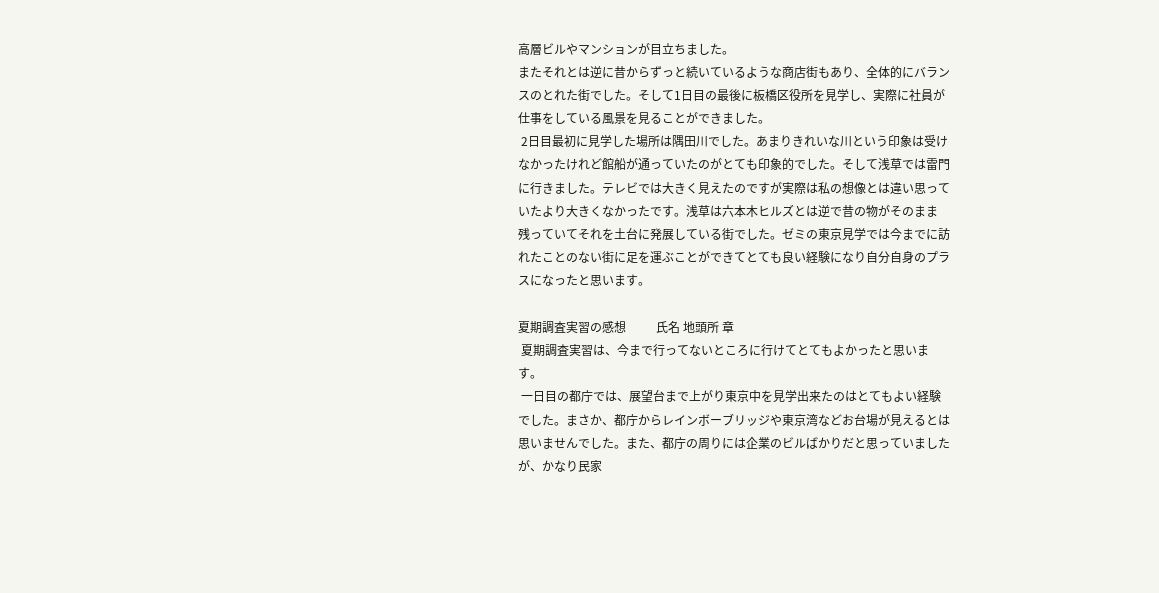高層ビルやマンションが目立ちました。
またそれとは逆に昔からずっと続いているような商店街もあり、全体的にバラン
スのとれた街でした。そして1日目の最後に板橋区役所を見学し、実際に社員が
仕事をしている風景を見ることができました。
 2日目最初に見学した場所は隅田川でした。あまりきれいな川という印象は受け
なかったけれど館船が通っていたのがとても印象的でした。そして浅草では雷門
に行きました。テレビでは大きく見えたのですが実際は私の想像とは違い思って
いたより大きくなかったです。浅草は六本木ヒルズとは逆で昔の物がそのまま
残っていてそれを土台に発展している街でした。ゼミの東京見学では今までに訪
れたことのない街に足を運ぶことができてとても良い経験になり自分自身のプラ
スになったと思います。

夏期調査実習の感想          氏名 地頭所 章
 夏期調査実習は、今まで行ってないところに行けてとてもよかったと思いま
す。
 一日目の都庁では、展望台まで上がり東京中を見学出来たのはとてもよい経験
でした。まさか、都庁からレインボーブリッジや東京湾などお台場が見えるとは
思いませんでした。また、都庁の周りには企業のビルばかりだと思っていました
が、かなり民家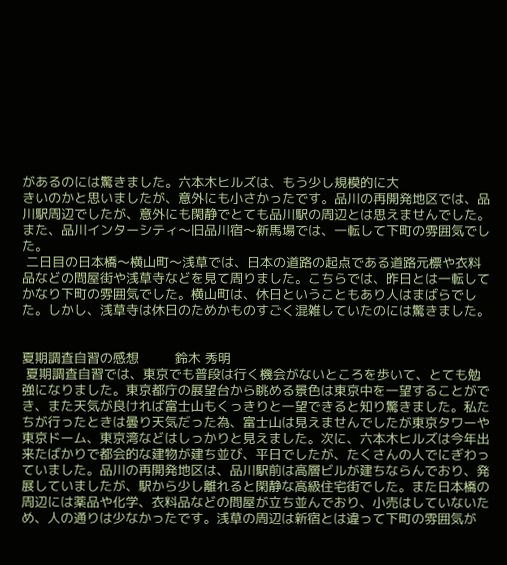があるのには驚きました。六本木ヒルズは、もう少し規模的に大
きいのかと思いましたが、意外にも小さかったです。品川の再開発地区では、品
川駅周辺でしたが、意外にも閑静でとても品川駅の周辺とは思えませんでした。
また、品川インターシティ〜旧品川宿〜新馬場では、一転して下町の雰囲気でし
た。
 二日目の日本橋〜横山町〜浅草では、日本の道路の起点である道路元標や衣料
品などの問屋街や浅草寺などを見て周りました。こちらでは、昨日とは一転して
かなり下町の雰囲気でした。横山町は、休日ということもあり人はまばらでし
た。しかし、浅草寺は休日のためかものすごく混雑していたのには驚きました。


夏期調査自習の感想         鈴木 秀明
 夏期調査自習では、東京でも普段は行く機会がないところを歩いて、とても勉
強になりました。東京都庁の展望台から眺める景色は東京中を一望することがで
き、また天気が良ければ富士山もくっきりと一望できると知り驚きました。私た
ちが行ったときは曇り天気だった為、富士山は見えませんでしたが東京タワーや
東京ドーム、東京湾などはしっかりと見えました。次に、六本木ヒルズは今年出
来たばかりで都会的な建物が建ち並び、平日でしたが、たくさんの人でにぎわっ
ていました。品川の再開発地区は、品川駅前は高層ビルが建ちならんでおり、発
展していましたが、駅から少し離れると閑静な高級住宅街でした。また日本橋の
周辺には薬品や化学、衣料品などの問屋が立ち並んでおり、小売はしていないた
め、人の通りは少なかったです。浅草の周辺は新宿とは違って下町の雰囲気が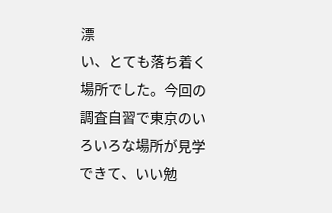漂
い、とても落ち着く場所でした。今回の調査自習で東京のいろいろな場所が見学
できて、いい勉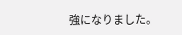強になりました。